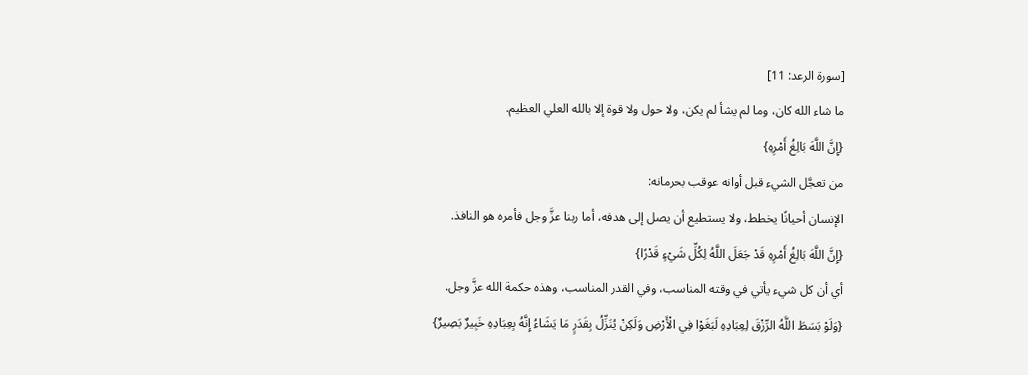[سورة الرعد: 11]
ما شاء الله كان، وما لم يشأ لم يكن، ولا حول ولا قوة إلا بالله العلي العظيم.
{إِنَّ اللَّهَ بَالِغُ أَمْرِهِ}
من تعجَّل الشيء قبل أوانه عوقب بحرمانه:
الإنسان أحيانًا يخطط، ولا يستطيع أن يصل إلى هدفه، أما ربنا عزَّ وجل فأمره هو النافذ.
{إِنَّ اللَّهَ بَالِغُ أَمْرِهِ قَدْ جَعَلَ اللَّهُ لِكُلِّ شَيْءٍ قَدْرًا}
أي أن كل شيء يأتي في وقته المناسب، وفي القدر المناسب، وهذه حكمة الله عزَّ وجل.
{وَلَوْ بَسَطَ اللَّهُ الرِّزْقَ لِعِبَادِهِ لَبَغَوْا فِي الْأَرْضِ وَلَكِنْ يُنَزِّلُ بِقَدَرٍ مَا يَشَاءُ إِنَّهُ بِعِبَادِهِ خَبِيرٌ بَصِيرٌ}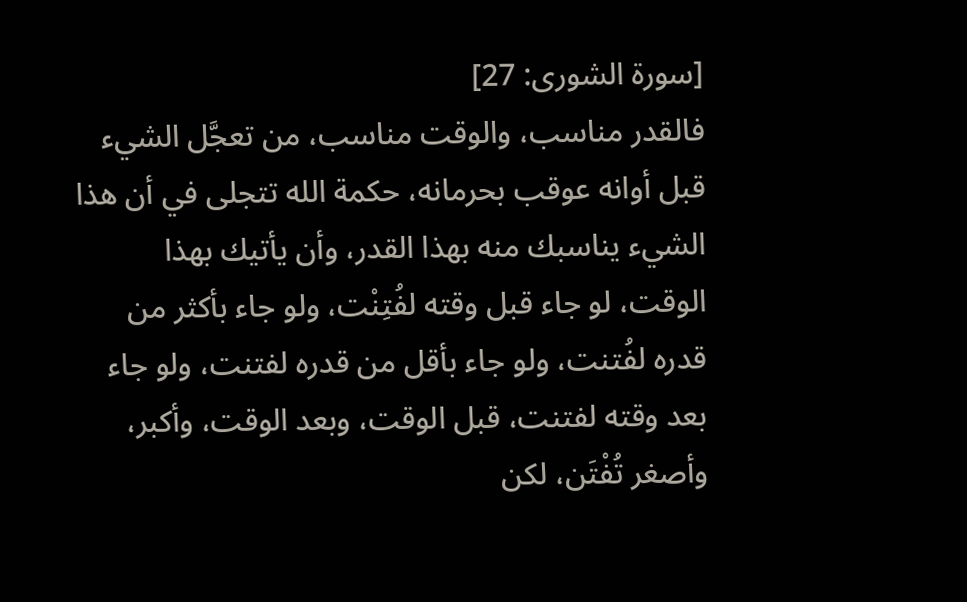[سورة الشورى: 27]
فالقدر مناسب، والوقت مناسب، من تعجَّل الشيء قبل أوانه عوقب بحرمانه، حكمة الله تتجلى في أن هذا الشيء يناسبك منه بهذا القدر، وأن يأتيك بهذا الوقت، لو جاء قبل وقته لفُتِنْت، ولو جاء بأكثر من قدره لفُتنت، ولو جاء بأقل من قدره لفتنت، ولو جاء بعد وقته لفتنت، قبل الوقت، وبعد الوقت، وأكبر، وأصغر تُفْتَن، لكن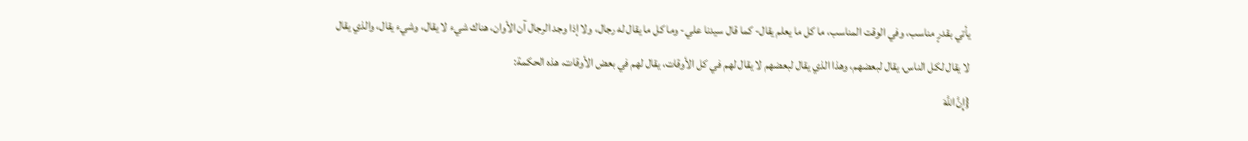يأتي بقدرٍ مناسب، وفي الوقت المناسب، ما كل ما يعلم يقال- كما قال سيدنا علي- وما كل ما يقال له رجال، ولا إذا وجد الرجال آن الأوان، هناك شيء لا يقال، وشيء يقال، والذي يقال لا يقال لكل الناس، يقال لبعضهم، وهذا الذي يقال لبعضهم لا يقال لهم في كل الأوقات، يقال لهم في بعض الأوقات، هذه الحكمة:
{إِنَّ اللَّهَ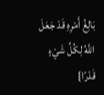بَالِغُ أَمْرِهِ قَدْ جَعَلَ اللَّهُ لِكُلِّ شَيْءٍ قَدْرًا}